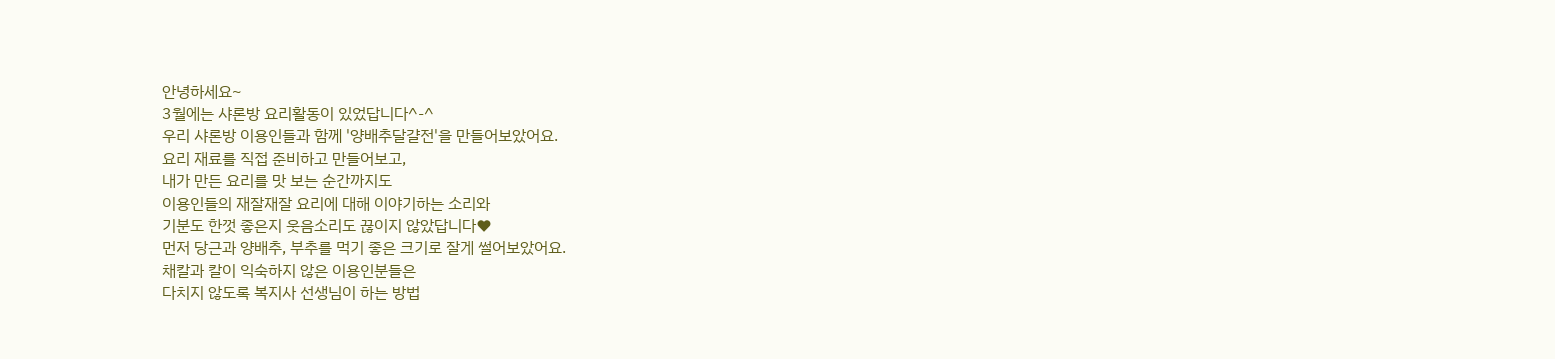안녕하세요~
3월에는 샤론방 요리활동이 있었답니다^-^
우리 샤론방 이용인들과 함께 '양배추달걀전'을 만들어보았어요.
요리 재료를 직접 준비하고 만들어보고,
내가 만든 요리를 맛 보는 순간까지도
이용인들의 재잘재잘 요리에 대해 이야기하는 소리와
기분도 한껏 좋은지 웃음소리도 끊이지 않았답니다♥
먼저 당근과 양배추, 부추를 먹기 좋은 크기로 잘게 썰어보았어요.
채칼과 칼이 익숙하지 않은 이용인분들은
다치지 않도록 복지사 선생님이 하는 방법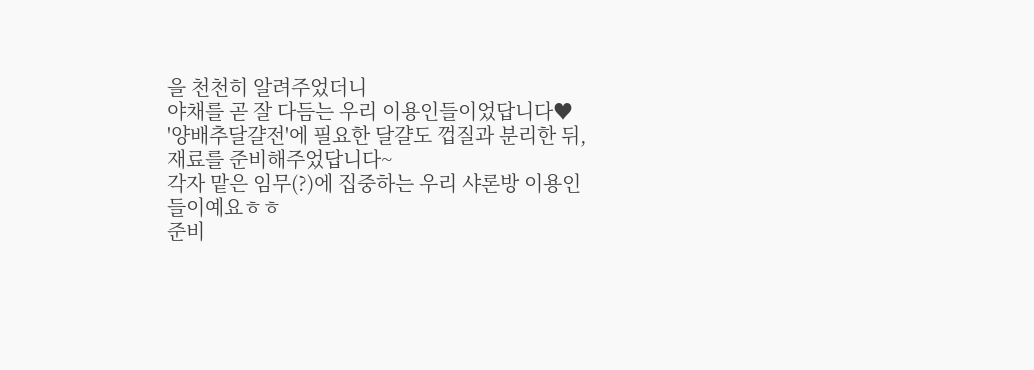을 천천히 알려주었더니
야채를 곧 잘 다듬는 우리 이용인들이었답니다♥
'양배추달걀전'에 필요한 달걀도 껍질과 분리한 뒤,
재료를 준비해주었답니다~
각자 맡은 임무(?)에 집중하는 우리 샤론방 이용인들이예요ㅎㅎ
준비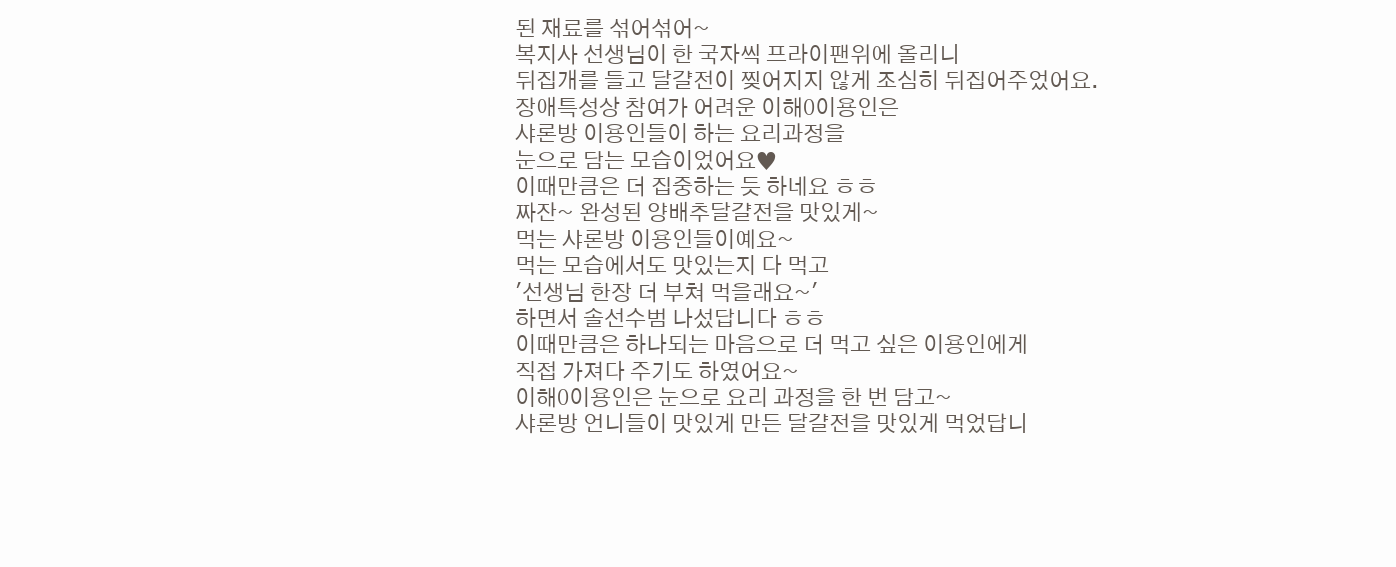된 재료를 섞어섞어~
복지사 선생님이 한 국자씩 프라이팬위에 올리니
뒤집개를 들고 달걀전이 찢어지지 않게 조심히 뒤집어주었어요.
장애특성상 참여가 어려운 이해0이용인은
샤론방 이용인들이 하는 요리과정을
눈으로 담는 모습이었어요♥
이때만큼은 더 집중하는 듯 하네요 ㅎㅎ
짜잔~ 완성된 양배추달걀전을 맛있게~
먹는 샤론방 이용인들이예요~
먹는 모습에서도 맛있는지 다 먹고
'선생님 한장 더 부쳐 먹을래요~'
하면서 솔선수범 나섰답니다 ㅎㅎ
이때만큼은 하나되는 마음으로 더 먹고 싶은 이용인에게
직접 가져다 주기도 하였어요~
이해0이용인은 눈으로 요리 과정을 한 번 담고~
샤론방 언니들이 맛있게 만든 달걀전을 맛있게 먹었답니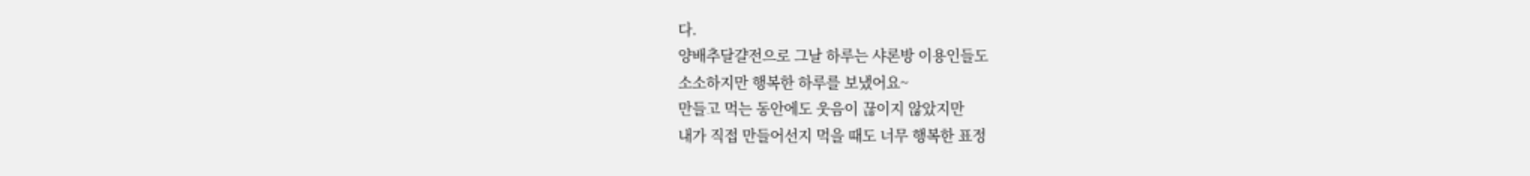다.
양배추달걀전으로 그날 하루는 샤론방 이용인들도
소소하지만 행복한 하루를 보냈어요~
만들고 먹는 동안에도 웃음이 끊이지 않았지만
내가 직접 만들어선지 먹을 때도 너무 행복한 표정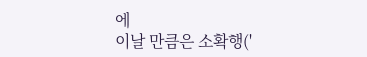에
이날 만큼은 소확행('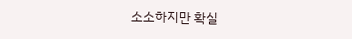소소하지만 확실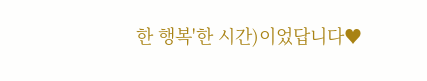한 행복'한 시간)이었답니다♥